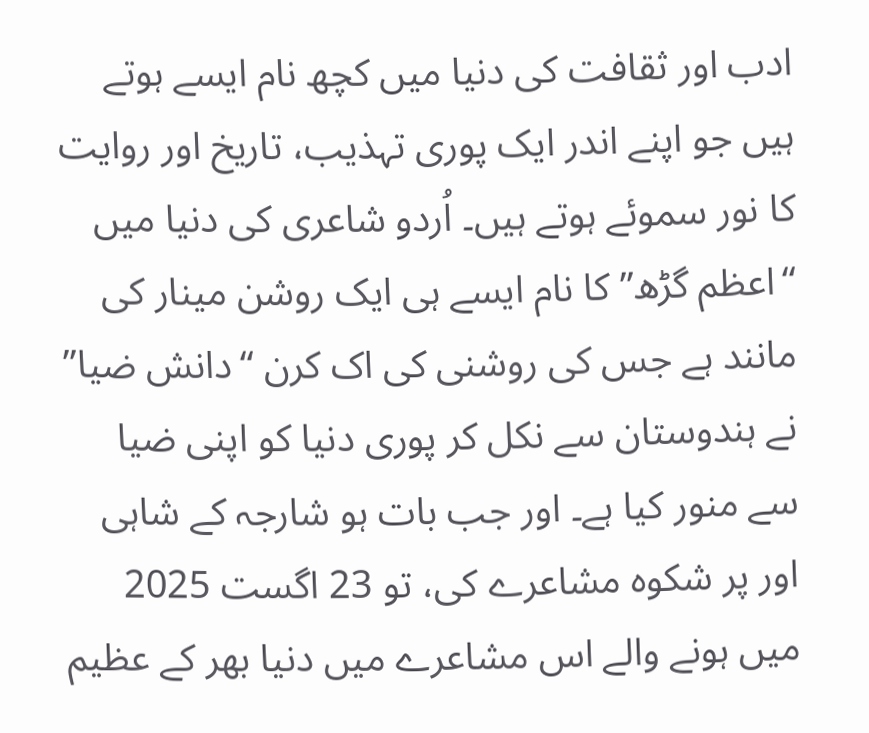ادب اور ثقافت کی دنیا میں کچھ نام ایسے ہوتے ہیں جو اپنے اندر ایک پوری تہذیب، تاریخ اور روایت کا نور سموئے ہوتے ہیں۔ اُردو شاعری کی دنیا میں “اعظم گڑھ” کا نام ایسے ہی ایک روشن مینار کی مانند ہے جس کی روشنی کی اک کرن “دانش ضیا” نے ہندوستان سے نکل کر پوری دنیا کو اپنی ضیا سے منور کیا ہے۔ اور جب بات ہو شارجہ کے شاہی اور پر شکوہ مشاعرے کی، تو 23 اگست 2025 میں ہونے والے اس مشاعرے میں دنیا بھر کے عظیم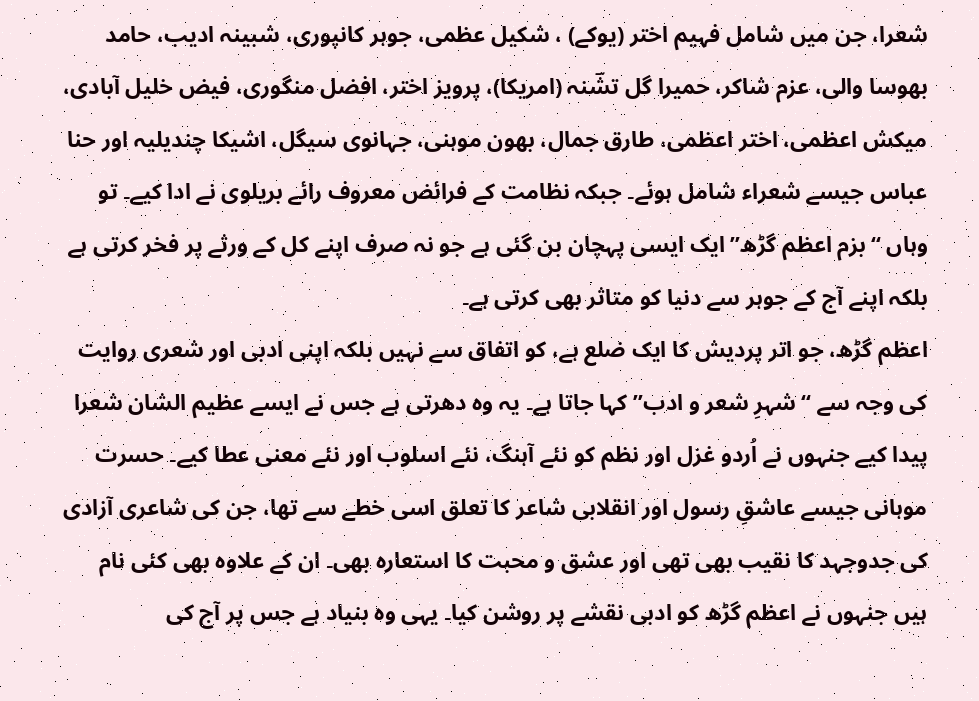شعرا، جن میں شامل فہیم اختر (یوکے) ، شکیل عظمی، جوہر کانپوری، شبینہ ادیب، حامد بھوسا والی، عزم شاکر، حمیرا گل تشؔنہ (امریکا)، پرویز اختر، افضل منگوری، فیض خلیل آبادی، میکش اعظمی، اختر اعظمی، طارق جمال، بھون موہنی، جہانوی سیگل، اشیکا چندیلیہ اور حنا عباس جیسے شعراء شامل ہوئے۔ جبکہ نظامت کے فرائض معروف رائے بریلوی نے ادا کیے۔ تو وہاں “بزم اعظم گڑھ” ایک ایسی پہچان بن گئی ہے جو نہ صرف اپنے کل کے ورثے پر فخر کرتی ہے بلکہ اپنے آج کے جوہر سے دنیا کو متاثر بھی کرتی ہے۔
اعظم گڑھ، جو اتر پردیش کا ایک ضلع ہے، کو اتفاق سے نہیں بلکہ اپنی ادبی اور شعری روایت کی وجہ سے “شہرِ شعر و ادب” کہا جاتا ہے۔ یہ وہ دھرتی ہے جس نے ایسے عظیم الشان شعرا پیدا کیے جنہوں نے اُردو غزل اور نظم کو نئے آہنگ، نئے اسلوب اور نئے معنی عطا کیے۔ حسرت موہانی جیسے عاشقِ رسول اور انقلابی شاعر کا تعلق اسی خطے سے تھا، جن کی شاعری آزادی کی جدوجہد کا نقیب بھی تھی اور عشق و محبت کا استعارہ بھی۔ ان کے علاوہ بھی کئی نام ہیں جنہوں نے اعظم گڑھ کو ادبی نقشے پر روشن کیا۔ یہی وہ بنیاد ہے جس پر آج کی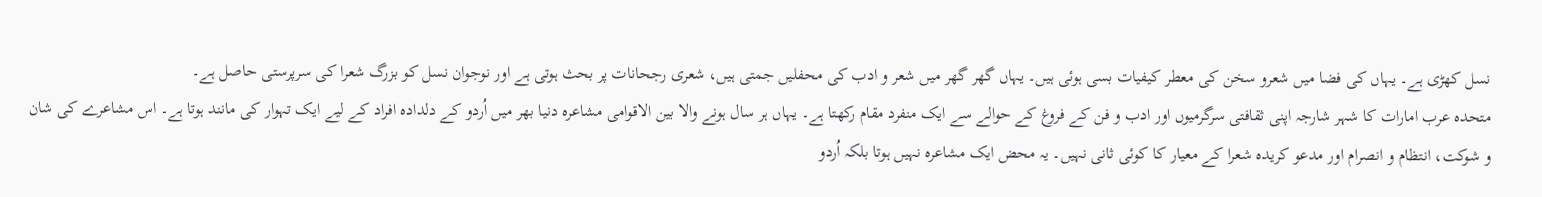نسل کھڑی ہے۔ یہاں کی فضا میں شعرو سخن کی معطر کیفیات بسی ہوئی ہیں۔ یہاں گھر گھر میں شعر و ادب کی محفلیں جمتی ہیں، شعری رجحانات پر بحث ہوتی ہے اور نوجوان نسل کو بزرگ شعرا کی سرپرستی حاصل ہے۔
متحدہ عرب امارات کا شہر شارجہ اپنی ثقافتی سرگرمیوں اور ادب و فن کے فروغ کے حوالے سے ایک منفرد مقام رکھتا ہے۔ یہاں ہر سال ہونے والا بین الاقوامی مشاعرہ دنیا بھر میں اُردو کے دلدادہ افراد کے لیے ایک تہوار کی مانند ہوتا ہے۔ اس مشاعرے کی شان و شوکت، انتظام و انصرام اور مدعو کریدہ شعرا کے معیار کا کوئی ثانی نہیں۔ یہ محض ایک مشاعرہ نہیں ہوتا بلکہ اُردو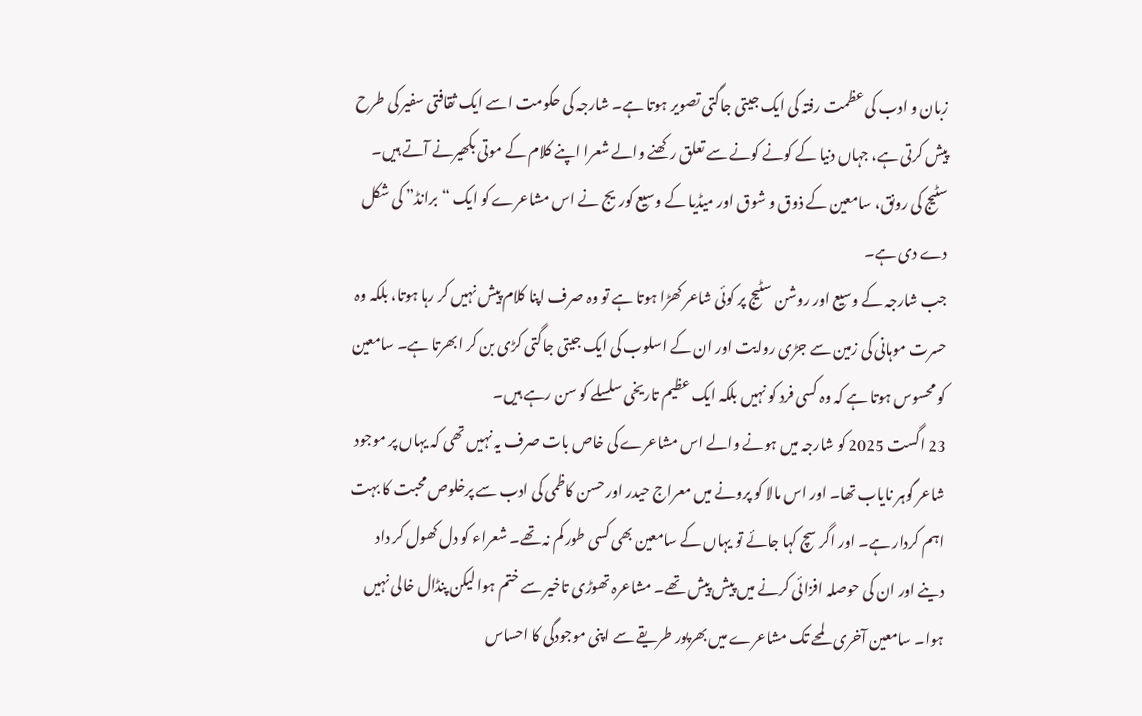زبان و ادب کی عظمت رفتہ کی ایک جیتی جاگتی تصویر ہوتا ہے۔ شارجہ کی حکومت اسے ایک ثقافتی سفیر کی طرح پیش کرتی ہے، جہاں دنیا کے کونے کونے سے تعلق رکھنے والے شعرا اپنے کلام کے موتی بکھیرنے آتے ہیں۔ سٹیج کی رونق، سامعین کے ذوق و شوق اور میڈیا کے وسیع کوریج نے اس مشاعرے کو ایک “برانڈ” کی شکل دے دی ہے۔
جب شارجہ کے وسیع اور روشن سٹیج پر کوئی شاعر کھڑا ہوتا ہے تو وہ صرف اپنا کلام پیش نہیں کر رہا ہوتا، بلکہ وہ حسرت موہانی کی زمین سے جڑی روایت اور ان کے اسلوب کی ایک جیتی جاگتی کڑی بن کر ابھرتا ہے۔ سامعین کو محسوس ہوتا ہے کہ وہ کسی فرد کو نہیں بلکہ ایک عظیم تاریخی سلسلے کو سن رہے ہیں۔
23 اگست 2025 کو شارجہ میں ہونے والے اس مشاعرے کی خاص بات صرف یہ نہیں تھی کہ یہاں پر موجود شاعر گوہر نایاب تھا۔ اور اس مالا کو پرونے میں معراج حیدر اور حسن کاظمی کی ادب سے پرخلوص محبت کا بہت اہم کردار ہے۔ اور اگر سچ کہا جائے تو یہاں کے سامعین بھی کسی طور کم نہ تھے۔ شعراء کو دل کھول کر داد دینے اور ان کی حوصلہ افزائی کرنے میں پیش پیش تھے۔ مشاعرہ تھوڑی تاخیر سے ختم ہوا لیکن پنڈال خالی نہیں ہوا۔ سامعین آخری لمحے تک مشاعرے میں بھرپور طریقے سے اپنی موجودگی کا احساس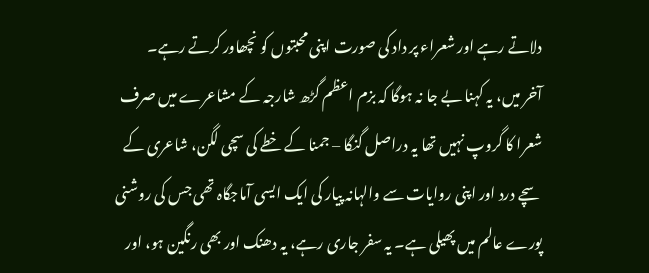دلاتے رہے اور شعراء پر داد کی صورت اپنی محبتوں کو نچھاور کرتے رہے۔
آخر میں، یہ کہنا بے جا نہ ہوگا کہ بزم اعظم گڑھ شارجہ کے مشاعرے میں صرف شعرا کا گروپ نہیں تھا یہ دراصل گنگا – جمنا کے خطے کی سچی لگن، شاعری کے سچے درد اور اپنی روایات سے والہانہ پیار کی ایک ایسی آماجگاہ تھی جس کی روشنی پورے عالم میں پھیلی ہے۔ یہ سفر جاری رہے، یہ دھنک اور بھی رنگین ہو، اور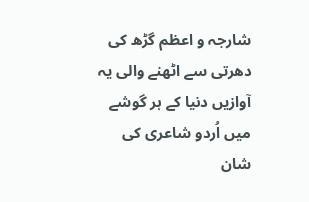شارجہ و اعظم گڑھ کی دھرتی سے اٹھنے والی یہ آوازیں دنیا کے ہر گوشے میں اُردو شاعری کی شان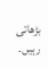بڑھاتی رہیں۔